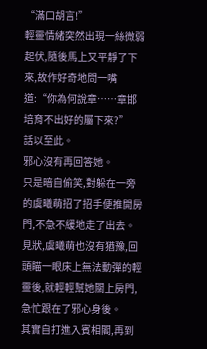“滿口胡言!”
輕靈情緒突然出現一絲微弱起伏,隨後馬上又平靜了下來,故作好奇地問一嘴道:“你為何說章……章邯培育不出好的屬下來?”
話以至此。
邪心沒有再回答她。
只是暗自偷笑,對躲在一旁的虞曦萌招了招手便推開房門,不急不緩地走了出去。
見狀,虞曦萌也沒有猶豫,回頭瞄一眼床上無法動彈的輕靈後,就輕輕幫她關上房門,急忙跟在了邪心身後。
其實自打進入賓相閣,再到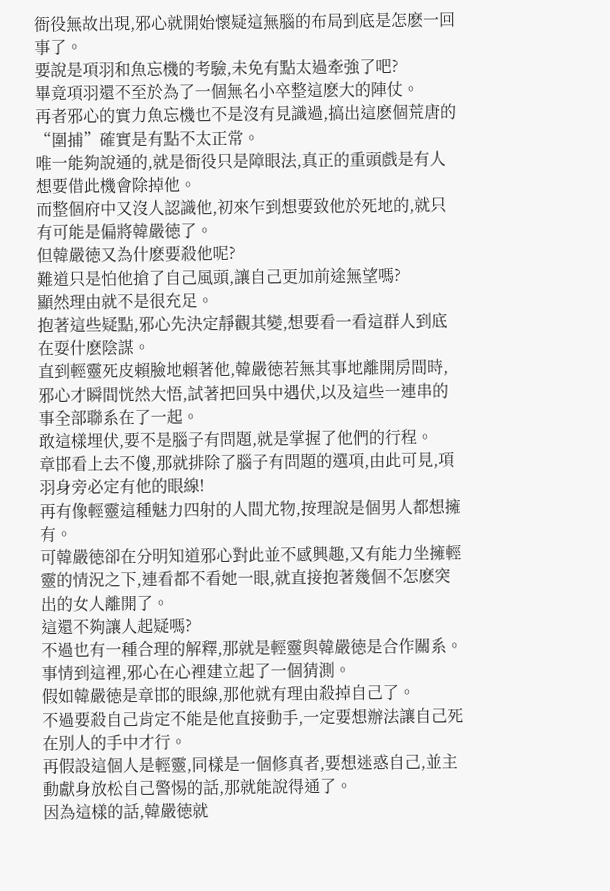衙役無故出現,邪心就開始懷疑這無腦的布局到底是怎麽一回事了。
要說是項羽和魚忘機的考驗,未免有點太過牽強了吧?
畢竟項羽還不至於為了一個無名小卒整這麽大的陣仗。
再者邪心的實力魚忘機也不是沒有見識過,搞出這麽個荒唐的“圍捕”確實是有點不太正常。
唯一能夠說通的,就是衙役只是障眼法,真正的重頭戲是有人想要借此機會除掉他。
而整個府中又沒人認識他,初來乍到想要致他於死地的,就只有可能是偏將韓嚴徳了。
但韓嚴徳又為什麽要殺他呢?
難道只是怕他搶了自己風頭,讓自己更加前途無望嗎?
顯然理由就不是很充足。
抱著這些疑點,邪心先決定靜觀其變,想要看一看這群人到底在耍什麽陰謀。
直到輕靈死皮賴臉地賴著他,韓嚴徳若無其事地離開房間時,邪心才瞬間恍然大悟,試著把回吳中遇伏,以及這些一連串的事全部聯系在了一起。
敢這樣埋伏,要不是腦子有問題,就是掌握了他們的行程。
章邯看上去不傻,那就排除了腦子有問題的選項,由此可見,項羽身旁必定有他的眼線!
再有像輕靈這種魅力四射的人間尤物,按理說是個男人都想擁有。
可韓嚴徳卻在分明知道邪心對此並不感興趣,又有能力坐擁輕靈的情況之下,連看都不看她一眼,就直接抱著幾個不怎麽突出的女人離開了。
這還不夠讓人起疑嗎?
不過也有一種合理的解釋,那就是輕靈與韓嚴徳是合作關系。
事情到這裡,邪心在心裡建立起了一個猜測。
假如韓嚴徳是章邯的眼線,那他就有理由殺掉自己了。
不過要殺自己肯定不能是他直接動手,一定要想辦法讓自己死在別人的手中才行。
再假設這個人是輕靈,同樣是一個修真者,要想迷惑自己,並主動獻身放松自己警惕的話,那就能說得通了。
因為這樣的話,韓嚴徳就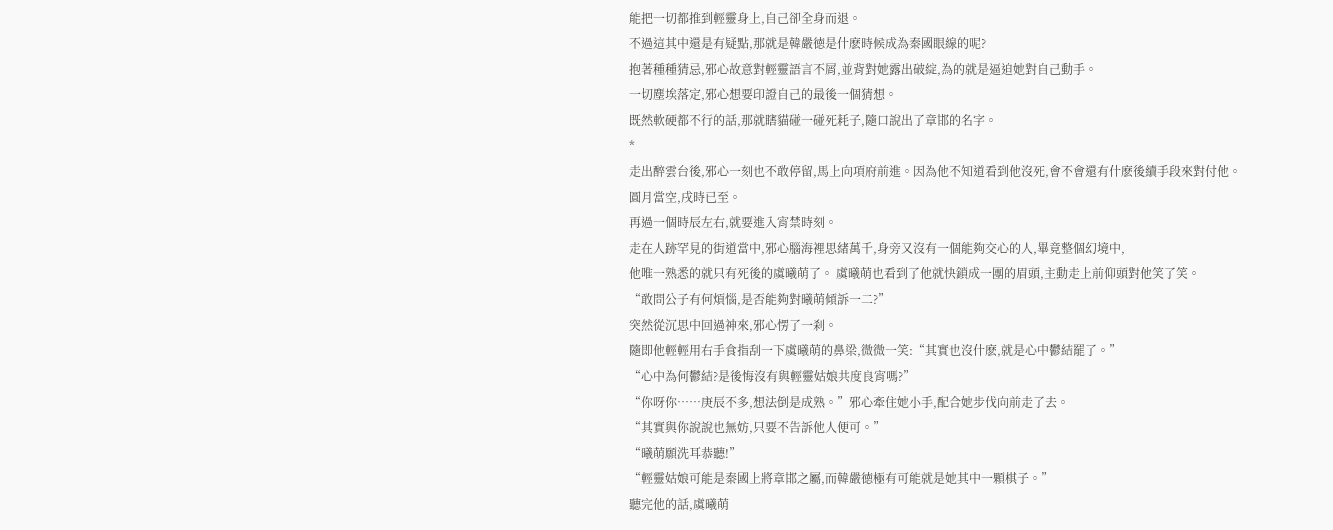能把一切都推到輕靈身上,自己卻全身而退。
不過這其中還是有疑點,那就是韓嚴徳是什麽時候成為秦國眼線的呢?
抱著種種猜忌,邪心故意對輕靈語言不屑,並背對她露出破綻,為的就是逼迫她對自己動手。
一切塵埃落定,邪心想要印證自己的最後一個猜想。
既然軟硬都不行的話,那就瞎貓碰一碰死耗子,隨口說出了章邯的名字。
*
走出醉雲台後,邪心一刻也不敢停留,馬上向項府前進。因為他不知道看到他沒死,會不會還有什麽後續手段來對付他。
圓月當空,戌時已至。
再過一個時辰左右,就要進入宵禁時刻。
走在人跡罕見的街道當中,邪心腦海裡思緒萬千,身旁又沒有一個能夠交心的人,畢竟整個幻境中,
他唯一熟悉的就只有死後的虞曦萌了。 虞曦萌也看到了他就快鎖成一團的眉頭,主動走上前仰頭對他笑了笑。
“敢問公子有何煩惱,是否能夠對曦萌傾訴一二?”
突然從沉思中回過神來,邪心愣了一刹。
隨即他輕輕用右手食指刮一下虞曦萌的鼻梁,微微一笑:“其實也沒什麽,就是心中鬱結罷了。”
“心中為何鬱結?是後悔沒有與輕靈姑娘共度良宵嗎?”
“你呀你……庚辰不多,想法倒是成熟。”邪心牽住她小手,配合她步伐向前走了去。
“其實與你說說也無妨,只要不告訴他人便可。”
“曦萌願洗耳恭聽!”
“輕靈姑娘可能是秦國上將章邯之屬,而韓嚴徳極有可能就是她其中一顆棋子。”
聽完他的話,虞曦萌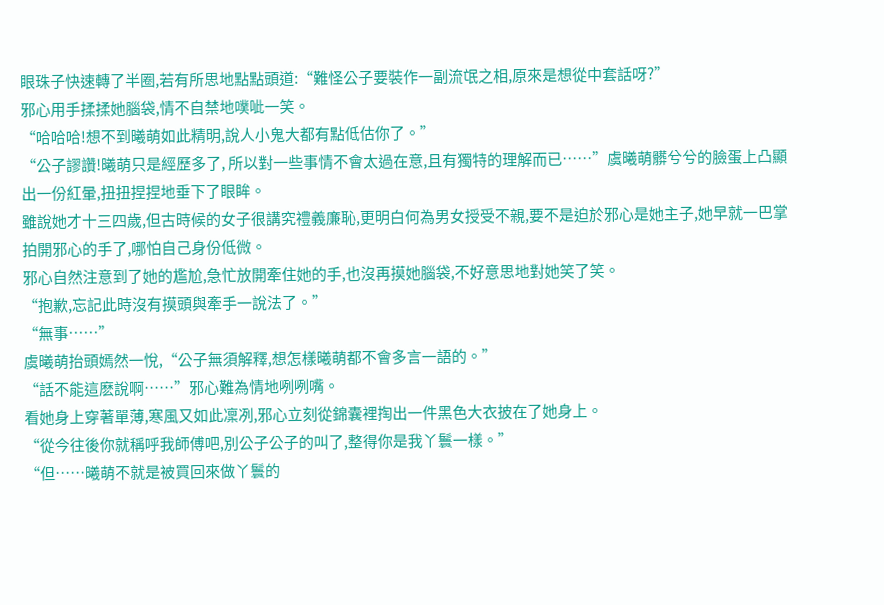眼珠子快速轉了半圈,若有所思地點點頭道:“難怪公子要裝作一副流氓之相,原來是想從中套話呀?”
邪心用手揉揉她腦袋,情不自禁地噗呲一笑。
“哈哈哈!想不到曦萌如此精明,說人小鬼大都有點低估你了。”
“公子謬讚!曦萌只是經歷多了, 所以對一些事情不會太過在意,且有獨特的理解而已……”虞曦萌髒兮兮的臉蛋上凸顯出一份紅暈,扭扭捏捏地垂下了眼眸。
雖說她才十三四歲,但古時候的女子很講究禮義廉恥,更明白何為男女授受不親,要不是迫於邪心是她主子,她早就一巴掌拍開邪心的手了,哪怕自己身份低微。
邪心自然注意到了她的尷尬,急忙放開牽住她的手,也沒再摸她腦袋,不好意思地對她笑了笑。
“抱歉,忘記此時沒有摸頭與牽手一說法了。”
“無事……”
虞曦萌抬頭嫣然一悅,“公子無須解釋,想怎樣曦萌都不會多言一語的。”
“話不能這麽說啊……”邪心難為情地咧咧嘴。
看她身上穿著單薄,寒風又如此凜冽,邪心立刻從錦囊裡掏出一件黑色大衣披在了她身上。
“從今往後你就稱呼我師傅吧,別公子公子的叫了,整得你是我丫鬟一樣。”
“但……曦萌不就是被買回來做丫鬟的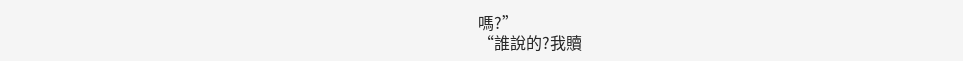嗎?”
“誰說的?我贖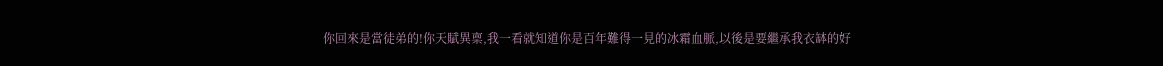你回來是當徒弟的!你天賦異稟,我一看就知道你是百年難得一見的冰霜血脈,以後是要繼承我衣缽的好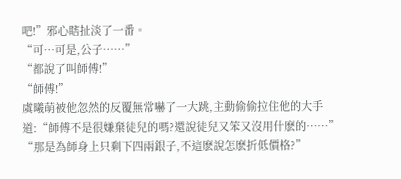吧!”邪心瞎扯淡了一番。
“可…可是,公子……”
“都說了叫師傅!”
“師傅!”
虞曦萌被他忽然的反覆無常嚇了一大跳,主動偷偷拉住他的大手道:“師傅不是很嫌棄徒兒的嗎?還說徒兒又笨又沒用什麽的……”
“那是為師身上只剩下四兩銀子,不這麽說怎麽折低價格?”